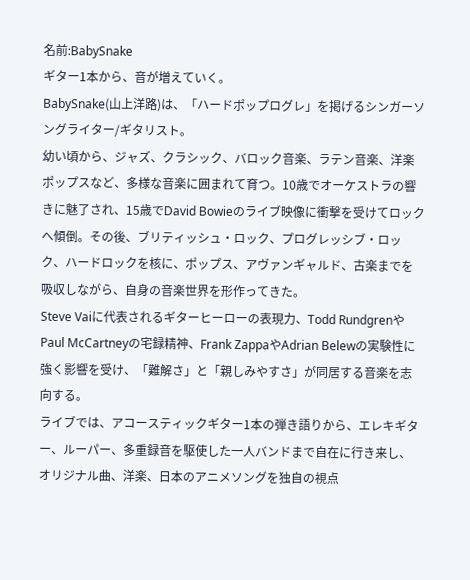名前:BabySnake
ギター1本から、音が増えていく。
BabySnake(山上洋路)は、「ハードポップログレ」を掲げるシンガーソングライター/ギタリスト。
幼い頃から、ジャズ、クラシック、バロック音楽、ラテン音楽、洋楽ポップスなど、多様な音楽に囲まれて育つ。10歳でオーケストラの響きに魅了され、15歳でDavid Bowieのライブ映像に衝撃を受けてロックへ傾倒。その後、ブリティッシュ・ロック、プログレッシブ・ロック、ハードロックを核に、ポップス、アヴァンギャルド、古楽までを吸収しながら、自身の音楽世界を形作ってきた。
Steve Vaiに代表されるギターヒーローの表現力、Todd RundgrenやPaul McCartneyの宅録精神、Frank ZappaやAdrian Belewの実験性に強く影響を受け、「難解さ」と「親しみやすさ」が同居する音楽を志向する。
ライブでは、アコースティックギター1本の弾き語りから、エレキギター、ルーパー、多重録音を駆使した一人バンドまで自在に行き来し、オリジナル曲、洋楽、日本のアニメソングを独自の視点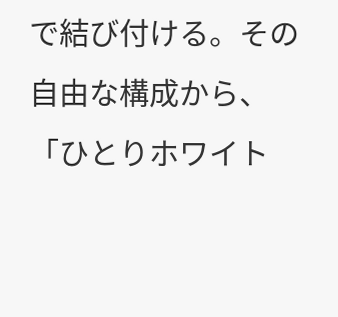で結び付ける。その自由な構成から、「ひとりホワイト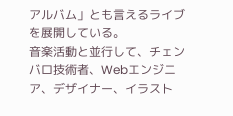アルバム」とも言えるライブを展開している。
音楽活動と並行して、チェンバロ技術者、Webエンジニア、デザイナー、イラスト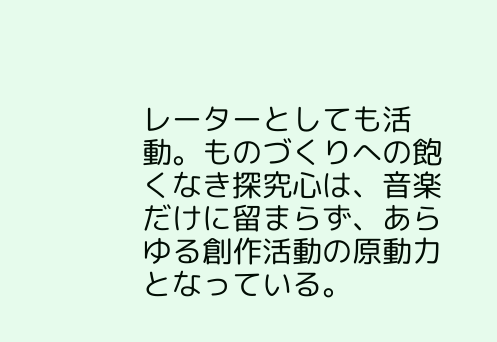レーターとしても活動。ものづくりへの飽くなき探究心は、音楽だけに留まらず、あらゆる創作活動の原動力となっている。